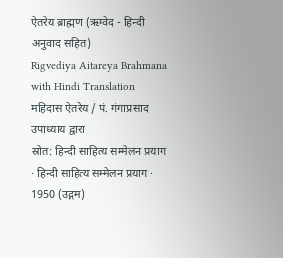ऐतरेय ब्राह्मण (ऋग्वेद - हिन्दी अनुवाद सहित)
Rigvediya Aitareya Brahmana with Hindi Translation
महिदास ऐतरेय / पं. गंगाप्रसाद उपाध्याय द्वारा
स्रोत: हिन्दी साहित्य सम्मेलन प्रयाग · हिन्दी साहित्य सम्मेलन प्रयाग · 1950 (उद्गम)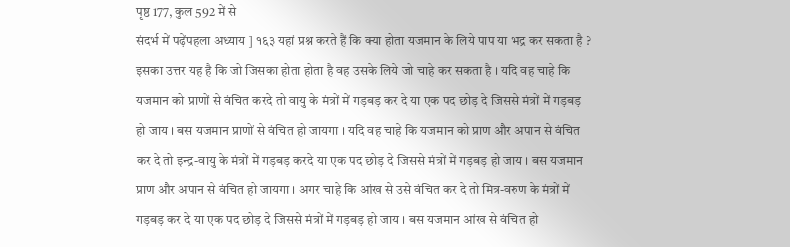पृष्ठ 177, कुल 592 में से
संदर्भ में पढ़ेंपहला अध्याय ] १६३ यहां प्रश्न करते हैं कि क्या होता यजमान के लिये पाप या भद्र कर सकता है ? इसका उत्तर यह है कि जो जिसका होता होता है वह उसके लिये जो चाहे कर सकता है । यदि वह चाहे कि यजमान को प्राणों से वंचित करदे तो वायु के मंत्रों में गड़बड़ कर दे या एक पद छोड़ दे जिससे मंत्रों में गड़बड़ हो जाय । बस यजमान प्राणों से वंचित हो जायगा । यदि वह चाहे कि यजमान को प्राण और अपान से वंचित कर दे तो इन्द्र-वायु के मंत्रों में गड़बड़ करदे या एक पद छोड़ दे जिससे मंत्रों में गड़बड़ हो जाय । बस यजमान प्राण और अपान से वंचित हो जायगा । अगर चाहे कि आंख से उसे वंचित कर दे तो मित्र-वरुण के मंत्रों में गड़बड़ कर दे या एक पद छोड़ दे जिससे मंत्रों में गड़बड़ हो जाय । बस यजमान आंख से वंचित हो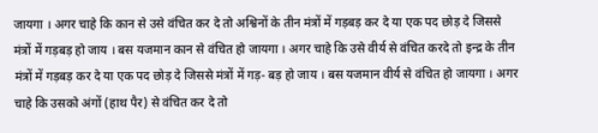जायगा । अगर चाहे कि कान से उसे वंचित कर दे तो अश्विनों के तीन मंत्रों में गड़बड़ कर दे या एक पद छोड़ दे जिससे मंत्रों में गड़बड़ हो जाय । बस यजमान कान से वंचित हो जायगा । अगर चाहे कि उसे वीर्य से वंचित करदे तो इन्द्र के तीन मंत्रों में गड़बड़ कर दे या एक पद छोड़ दे जिससे मंत्रों में गड़- बड़ हो जाय । बस यजमान वीर्य से वंचित हो जायगा । अगर चाहे कि उसको अंगों (हाथ पैर) से वंचित कर दे तो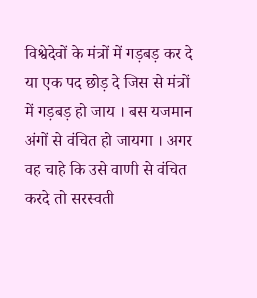विश्वेदेवों के मंत्रों में गड़बड़ कर दे या एक पद छोड़ दे जिस से मंत्रों में गड़बड़ हो जाय । बस यजमान अंगों से वंचित हो जायगा । अगर वह चाहे कि उसे वाणी से वंचित करदे तो सरस्वती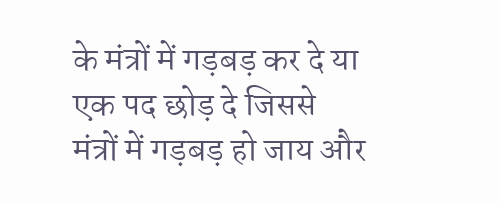के मंत्रों में गड़बड़ कर दे या एक पद छोड़ दे जिससे मंत्रों में गड़बड़ हो जाय और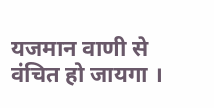यजमान वाणी से वंचित हो जायगा ।